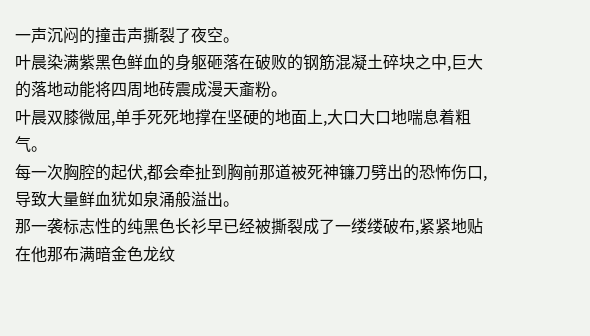一声沉闷的撞击声撕裂了夜空。
叶晨染满紫黑色鲜血的身躯砸落在破败的钢筋混凝土碎块之中,巨大的落地动能将四周地砖震成漫天齑粉。
叶晨双膝微屈,单手死死地撑在坚硬的地面上,大口大口地喘息着粗气。
每一次胸腔的起伏,都会牵扯到胸前那道被死神镰刀劈出的恐怖伤口,导致大量鲜血犹如泉涌般溢出。
那一袭标志性的纯黑色长衫早已经被撕裂成了一缕缕破布,紧紧地贴在他那布满暗金色龙纹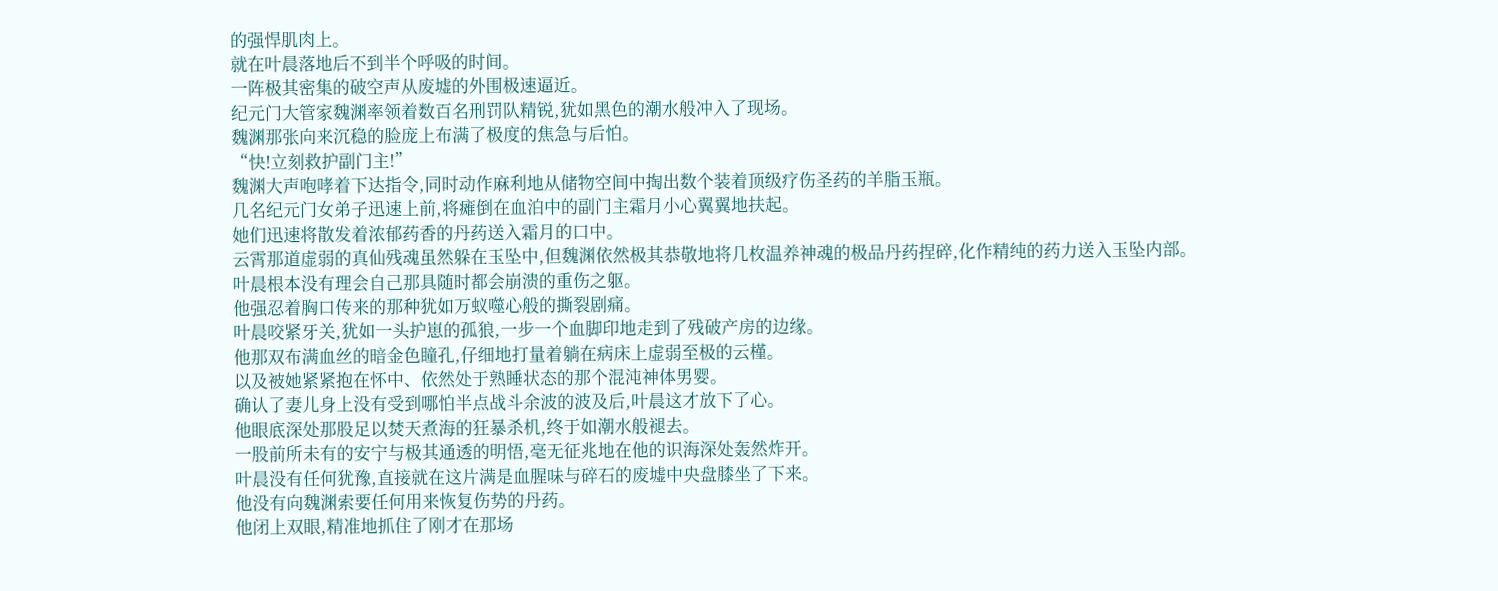的强悍肌肉上。
就在叶晨落地后不到半个呼吸的时间。
一阵极其密集的破空声从废墟的外围极速逼近。
纪元门大管家魏渊率领着数百名刑罚队精锐,犹如黑色的潮水般冲入了现场。
魏渊那张向来沉稳的脸庞上布满了极度的焦急与后怕。
“快!立刻救护副门主!”
魏渊大声咆哮着下达指令,同时动作麻利地从储物空间中掏出数个装着顶级疗伤圣药的羊脂玉瓶。
几名纪元门女弟子迅速上前,将瘫倒在血泊中的副门主霜月小心翼翼地扶起。
她们迅速将散发着浓郁药香的丹药送入霜月的口中。
云霄那道虚弱的真仙残魂虽然躲在玉坠中,但魏渊依然极其恭敬地将几枚温养神魂的极品丹药捏碎,化作精纯的药力送入玉坠内部。
叶晨根本没有理会自己那具随时都会崩溃的重伤之躯。
他强忍着胸口传来的那种犹如万蚁噬心般的撕裂剧痛。
叶晨咬紧牙关,犹如一头护崽的孤狼,一步一个血脚印地走到了残破产房的边缘。
他那双布满血丝的暗金色瞳孔,仔细地打量着躺在病床上虚弱至极的云槿。
以及被她紧紧抱在怀中、依然处于熟睡状态的那个混沌神体男婴。
确认了妻儿身上没有受到哪怕半点战斗余波的波及后,叶晨这才放下了心。
他眼底深处那股足以焚天煮海的狂暴杀机,终于如潮水般褪去。
一股前所未有的安宁与极其通透的明悟,毫无征兆地在他的识海深处轰然炸开。
叶晨没有任何犹豫,直接就在这片满是血腥味与碎石的废墟中央盘膝坐了下来。
他没有向魏渊索要任何用来恢复伤势的丹药。
他闭上双眼,精准地抓住了刚才在那场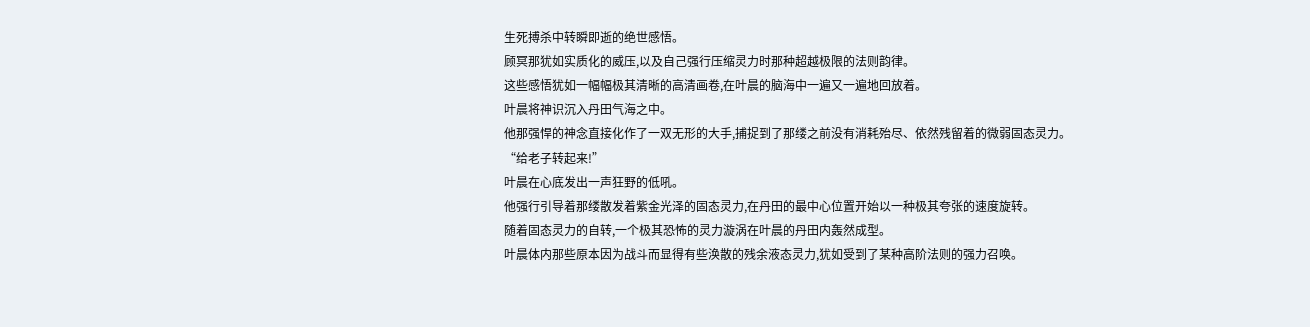生死搏杀中转瞬即逝的绝世感悟。
顾冥那犹如实质化的威压,以及自己强行压缩灵力时那种超越极限的法则韵律。
这些感悟犹如一幅幅极其清晰的高清画卷,在叶晨的脑海中一遍又一遍地回放着。
叶晨将神识沉入丹田气海之中。
他那强悍的神念直接化作了一双无形的大手,捕捉到了那缕之前没有消耗殆尽、依然残留着的微弱固态灵力。
“给老子转起来!”
叶晨在心底发出一声狂野的低吼。
他强行引导着那缕散发着紫金光泽的固态灵力,在丹田的最中心位置开始以一种极其夸张的速度旋转。
随着固态灵力的自转,一个极其恐怖的灵力漩涡在叶晨的丹田内轰然成型。
叶晨体内那些原本因为战斗而显得有些涣散的残余液态灵力,犹如受到了某种高阶法则的强力召唤。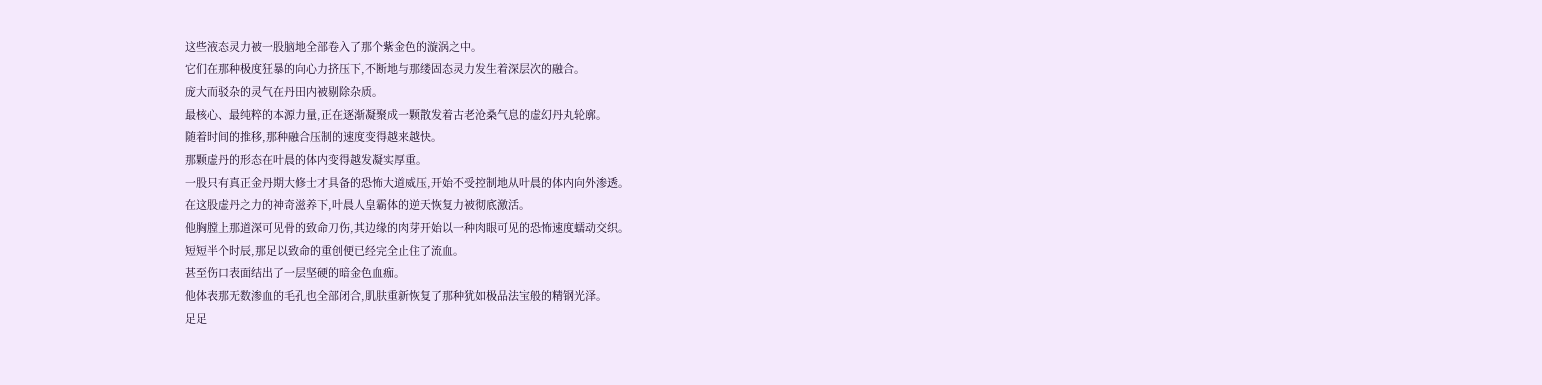这些液态灵力被一股脑地全部卷入了那个紫金色的漩涡之中。
它们在那种极度狂暴的向心力挤压下,不断地与那缕固态灵力发生着深层次的融合。
庞大而驳杂的灵气在丹田内被剔除杂质。
最核心、最纯粹的本源力量,正在逐渐凝聚成一颗散发着古老沧桑气息的虚幻丹丸轮廓。
随着时间的推移,那种融合压制的速度变得越来越快。
那颗虚丹的形态在叶晨的体内变得越发凝实厚重。
一股只有真正金丹期大修士才具备的恐怖大道威压,开始不受控制地从叶晨的体内向外渗透。
在这股虚丹之力的神奇滋养下,叶晨人皇霸体的逆天恢复力被彻底激活。
他胸膛上那道深可见骨的致命刀伤,其边缘的肉芽开始以一种肉眼可见的恐怖速度蠕动交织。
短短半个时辰,那足以致命的重创便已经完全止住了流血。
甚至伤口表面结出了一层坚硬的暗金色血痂。
他体表那无数渗血的毛孔也全部闭合,肌肤重新恢复了那种犹如极品法宝般的精钢光泽。
足足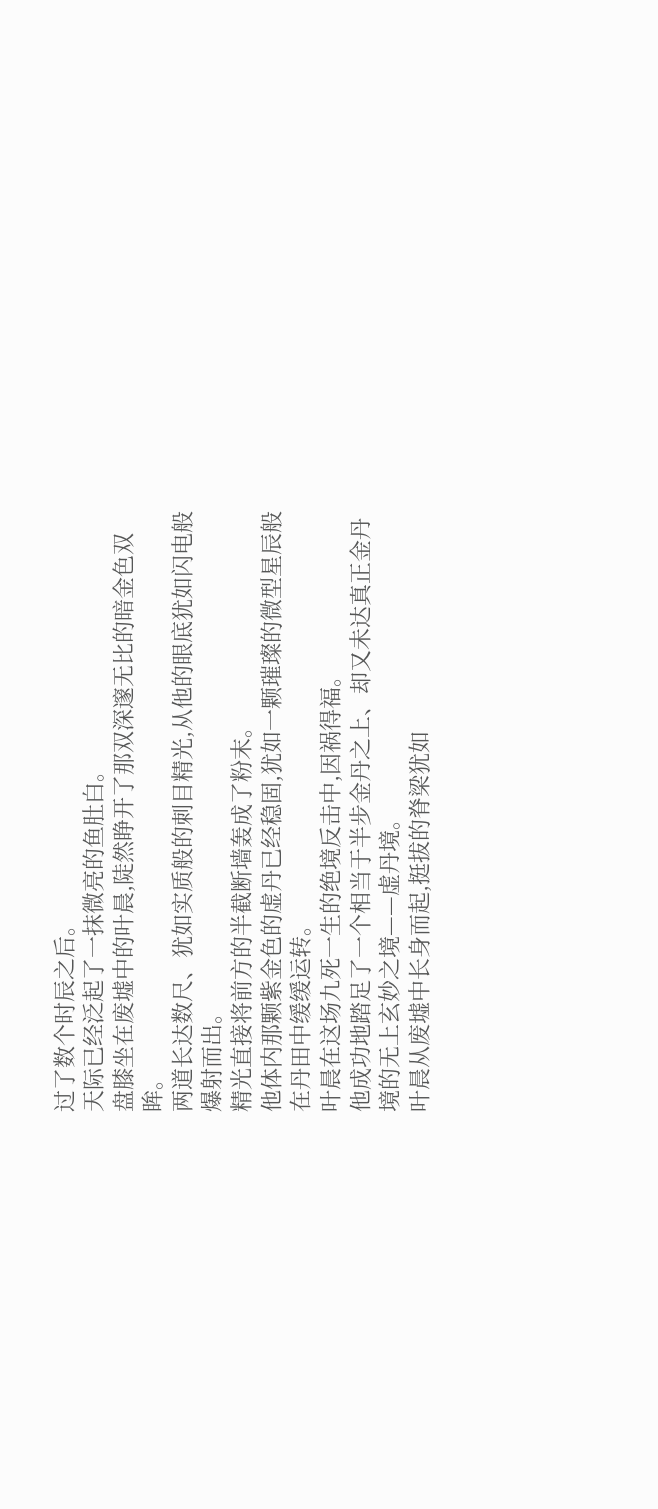过了数个时辰之后。
天际已经泛起了一抹微亮的鱼肚白。
盘膝坐在废墟中的叶晨,陡然睁开了那双深邃无比的暗金色双眸。
两道长达数尺、犹如实质般的刺目精光,从他的眼底犹如闪电般爆射而出。
精光直接将前方的半截断墙轰成了粉末。
他体内那颗紫金色的虚丹已经稳固,犹如一颗璀璨的微型星辰般在丹田中缓缓运转。
叶晨在这场九死一生的绝境反击中,因祸得福。
他成功地踏足了一个相当于半步金丹之上、却又未达真正金丹境的无上玄妙之境——虚丹境。
叶晨从废墟中长身而起,挺拔的脊梁犹如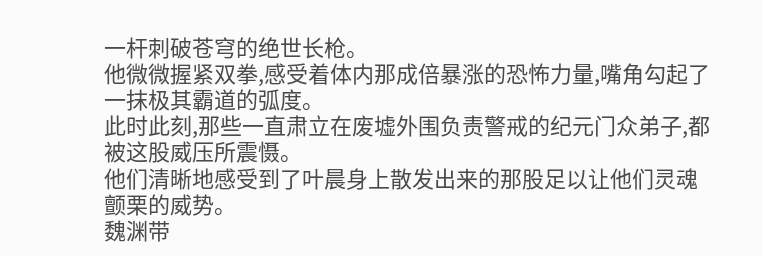一杆刺破苍穹的绝世长枪。
他微微握紧双拳,感受着体内那成倍暴涨的恐怖力量,嘴角勾起了一抹极其霸道的弧度。
此时此刻,那些一直肃立在废墟外围负责警戒的纪元门众弟子,都被这股威压所震慑。
他们清晰地感受到了叶晨身上散发出来的那股足以让他们灵魂颤栗的威势。
魏渊带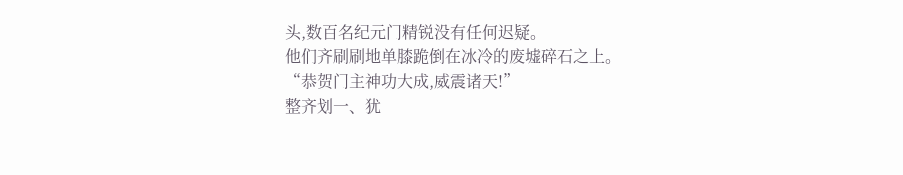头,数百名纪元门精锐没有任何迟疑。
他们齐刷刷地单膝跪倒在冰冷的废墟碎石之上。
“恭贺门主神功大成,威震诸天!”
整齐划一、犹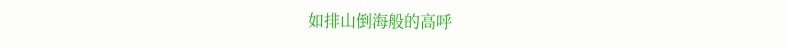如排山倒海般的高呼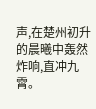声,在楚州初升的晨曦中轰然炸响,直冲九霄。